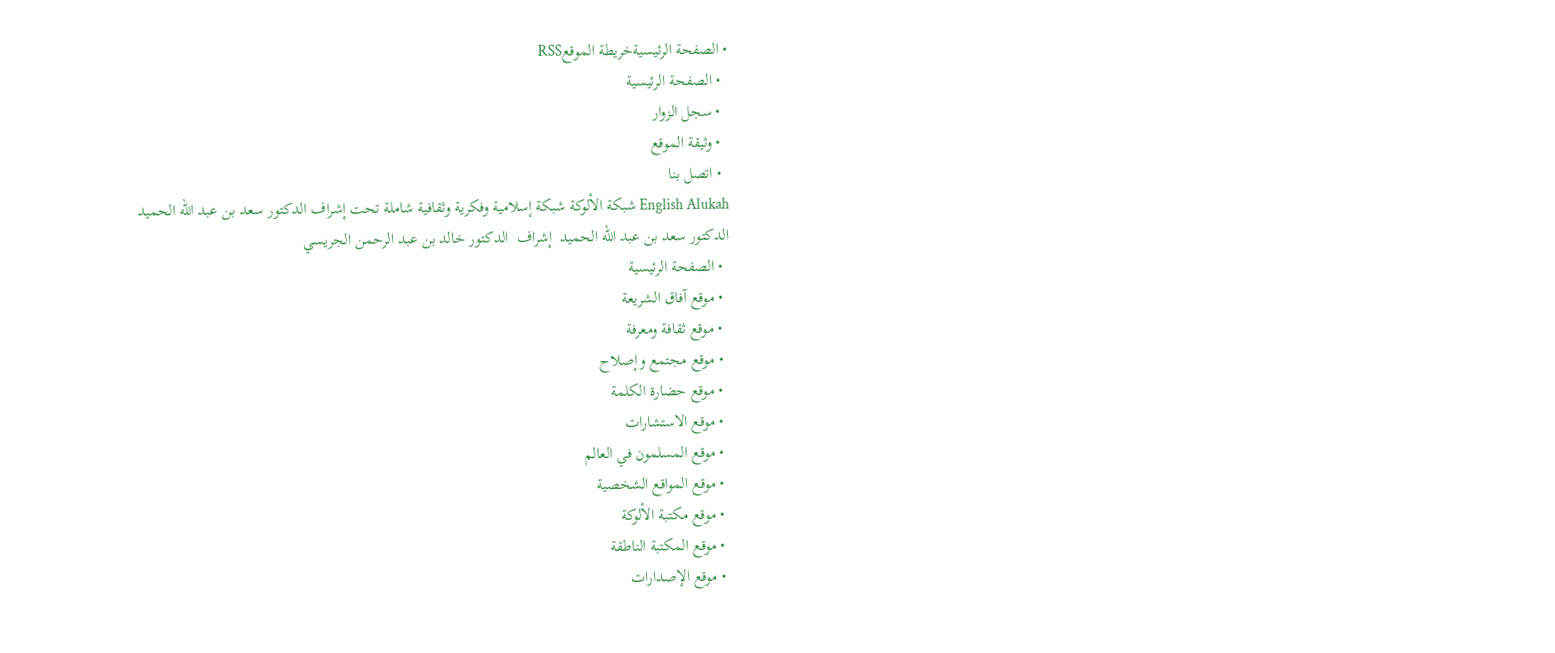• الصفحة الرئيسيةخريطة الموقعRSS
  • الصفحة الرئيسية
  • سجل الزوار
  • وثيقة الموقع
  • اتصل بنا
English Alukah شبكة الألوكة شبكة إسلامية وفكرية وثقافية شاملة تحت إشراف الدكتور سعد بن عبد الله الحميد
الدكتور سعد بن عبد الله الحميد  إشراف  الدكتور خالد بن عبد الرحمن الجريسي
  • الصفحة الرئيسية
  • موقع آفاق الشريعة
  • موقع ثقافة ومعرفة
  • موقع مجتمع وإصلاح
  • موقع حضارة الكلمة
  • موقع الاستشارات
  • موقع المسلمون في العالم
  • موقع المواقع الشخصية
  • موقع مكتبة الألوكة
  • موقع المكتبة الناطقة
  • موقع الإصدارات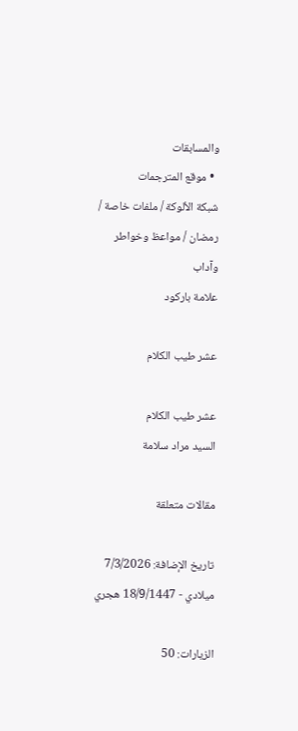والمسابقات
  • موقع المترجمات
شبكة الألوكة / ملفات خاصة / رمضان / مواعظ وخواطر وآداب
علامة باركود

عشر طيب الكلام

عشر طيب الكلام
السيد مراد سلامة

مقالات متعلقة

تاريخ الإضافة: 7/3/2026 ميلادي - 18/9/1447 هجري

الزيارات: 50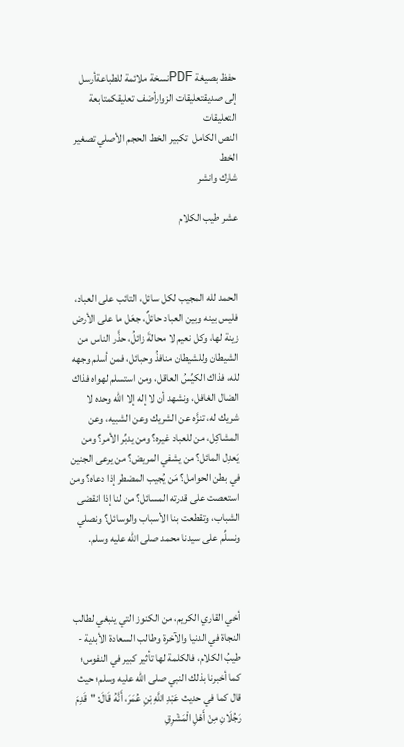حفظ بصيغة PDFنسخة ملائمة للطباعةأرسل إلى صديقتعليقات الزوارأضف تعليقكمتابعة التعليقات
النص الكامل  تكبير الخط الحجم الأصلي تصغير الخط
شارك وانشر

عشر طيب الكلام



الحمد لله المجيب لكل سائل، التائب على العباد، فليس بينه وبين العباد حائلٌ، جعَل ما على الأرض زينة لها، وكل نعيم لا محالةَ زائلُ، حذَّر الناس من الشيطان وللشيطان منافذُ وحبائل، فمن أسلم وجهه لله، فذاك الكيِّسُ العاقل، ومن استسلم لهواه فذاك الضال الغافل، ونشهد أن لا إله إلا الله وحده لا شريك له، تنزَّه عن الشريك وعن الشبيه، وعن المشاكِل، من للعباد غيره؟ ومن يدبِّر الأمر؟ ومن يَعدِل المائل؟ من يشفي المريض؟ من يرعى الجنين في بطن الحوامل؟ مَن يُجيب المضطر إذا دعاه؟ ومن استعصت على قدرته المسائل؟ من لنا إذا انقضى الشباب، وتقطعت بنا الأسباب والوسائل؟ ونصلي ونسلِّم على سيدنا محمد صلى الله عليه وسلم.



أخي القاري الكريم، من الكنوز التي ينبغي لطالب النجاة في الدنيا والآخرة وطالب السعادة الأبدية - طيبُ الكلام، فالكلمة لها تأثير كبير في النفوس؛ كما أخبرنا بذلك النبي صلى الله عليه وسلم؛ حيث قال كما في حديث عَبْدِ اللَّهِ بْنِ عُمَرَ، أَنَّهُ قَالَ: "قَدِمَ رَجُلَانِ مِنْ أَهْلِ الْمَشْرِقِ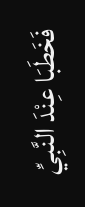فَخَطَبَا عِنْدَ النَّبِيِّ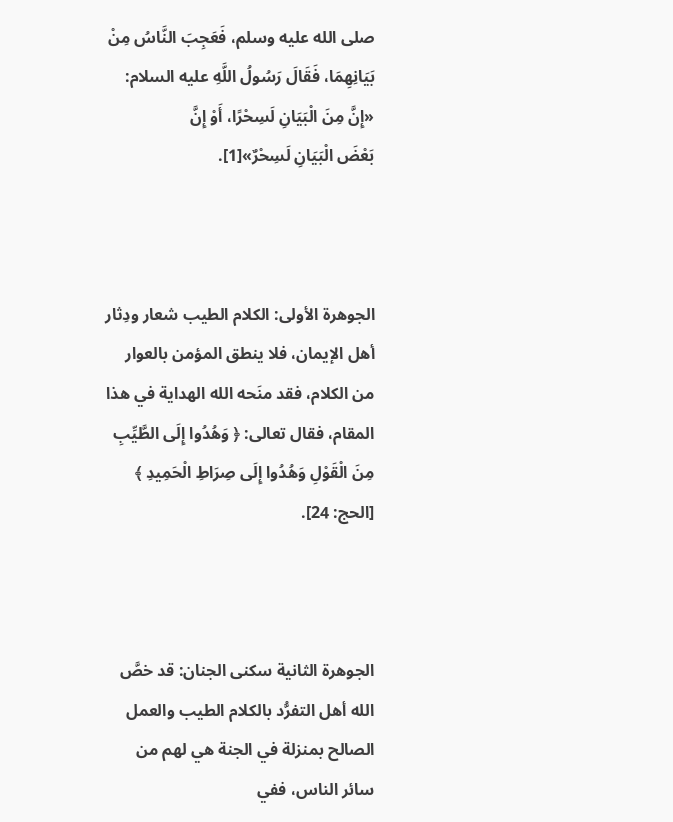صلى الله عليه وسلم، فَعَجِبَ النَّاسُ مِنْ بَيَانِهِمَا، فَقَالَ رَسُولُ اللَّهِ عليه السلام: «إِنَّ مِنَ الْبَيَانِ لَسِحْرًا، أَوْ إِنَّ بَعْضَ ‌الْبَيَانِ ‌لَسِحْرٌ»[1].



الجوهرة الأولى: الكلام الطيب شعار ودِثار أهل الإيمان، فلا ينطق المؤمن بالعوار من الكلام، فقد منَحه الله الهداية في هذا المقام، فقال تعالى: ﴿ وَهُدُوا إِلَى الطَّيِّبِ مِنَ الْقَوْلِ وَهُدُوا إِلَى صِرَاطِ الْحَمِيدِ ﴾ [الحج: 24].



الجوهرة الثانية سكنى الجنان: قد خصَّ الله أهل التفرُّد بالكلام الطيب والعمل الصالح بمنزلة في الجنة هي لهم من سائر الناس، ففي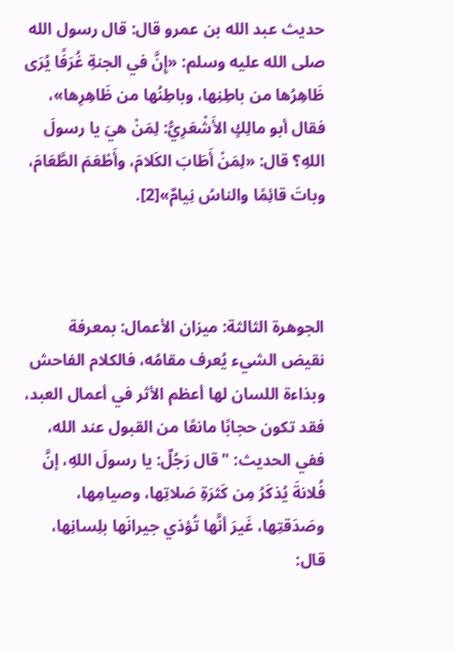حديث عبد الله بن عمرو قال: قال رسول الله صلى الله عليه وسلم: «إِنَّ في الجنةِ غُرَفًا يُرَى ظَاهِرُها من باطِنِها، وباطِنُها من ظَاهِرِها»، فقال أبو مالِكٍ الأَشْعَرِيُّ: لِمَنْ هيَ يا رسولَ اللهِ؟ قال: «لِمَنْ أَطَابَ الكَلامَ، وأَطْعَمَ الطَّعَامَ، وباتَ قائِمًا والناسُ نِيامٌ»[2].



الجوهرة الثالثة: ميزان الأعمال: بمعرفة نقيض الشيء يُعرف مقامُه، فالكلام الفاحش وبذاءة اللسان لها أعظم الأثر في أعمال العبد، فقد تكون حجابًا مانعًا من القبول عند الله، ففي الحديث: "قال رَجُلٌ: يا رسولَ اللهِ، إنَّ فُلانةَ يُذكَرُ مِن كَثرَةِ صَلاتِها، وصيامِها، وصَدَقتِها، غَيرَ أنَّها تُؤذي جيرانَها بلِسانِها، قال: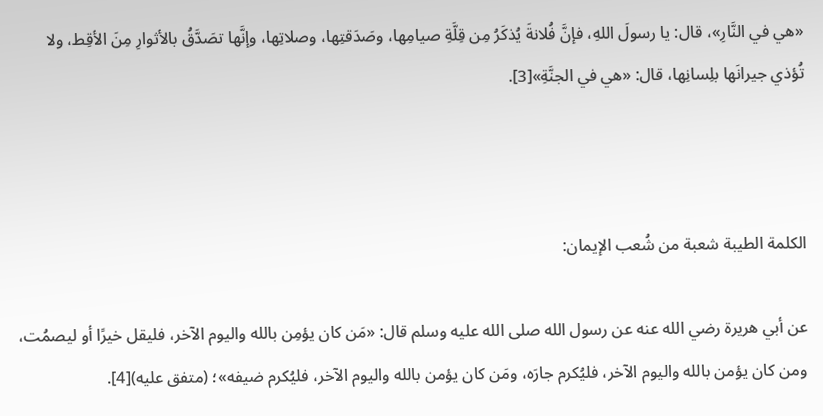«هي في النَّارِ»، قال: يا رسولَ اللهِ، فإنَّ فُلانةَ يُذكَرُ مِن قِلَّةِ صيامِها، وصَدَقتِها، وصلاتِها، وإنَّها تصَدَّقُ بالأثوارِ مِنَ الأقِط، ولا تُؤذي جيرانَها بلِسانِها، قال: «هي في الجنَّةِ»[3].



الكلمة الطيبة شعبة من شُعب الإيمان:

عن أبي هريرة رضي الله عنه عن رسول الله صلى الله عليه وسلم قال: «مَن كان يؤمِن بالله واليوم الآخر، فليقل خيرًا أو ليصمُت، ومن كان يؤمن بالله واليوم الآخر، فليُكرم جارَه، ومَن كان يؤمن بالله واليوم الآخر، فليُكرم ضيفه»؛ (متفق عليه)[4].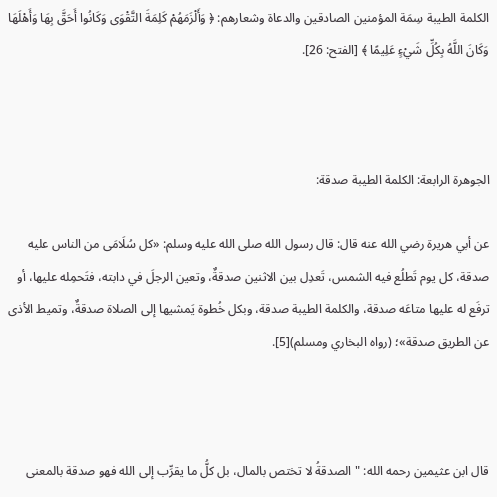الكلمة الطيبة سِمَة المؤمنين الصادقين والدعاة وشعارهم: ﴿ وَأَلْزَمَهُمْ كَلِمَةَ التَّقْوَى وَكَانُوا أَحَقَّ بِهَا وَأَهْلَهَا وَكَانَ اللَّهُ بِكُلِّ شَيْءٍ عَلِيمًا ﴾ [الفتح: 26].



الجوهرة الرابعة: الكلمة الطيبة صدقة:

عن أبي هريرة رضي الله عنه قال: قال رسول الله صلى الله عليه وسلم: «كل سُلَامَى من الناس عليه صدقة، كل يوم تَطلُع فيه الشمس، تَعدِل بين الاثنين صدقةٌ، وتعين الرجلَ في دابته، فتَحمِله عليها، أو ترفَع له عليها متاعَه صدقة، والكلمة الطيبة صدقة، وبكل خُطوة يَمشيها إلى الصلاة صدقةٌ، وتميط الأذى عن الطريق صدقة»؛ (رواه البخاري ومسلم)[5].



قال ابن عثيمين رحمه الله: "الصدقةُ لا تختص بالمال، بل كلُّ ما يقرِّب إلى الله فهو صدقة بالمعنى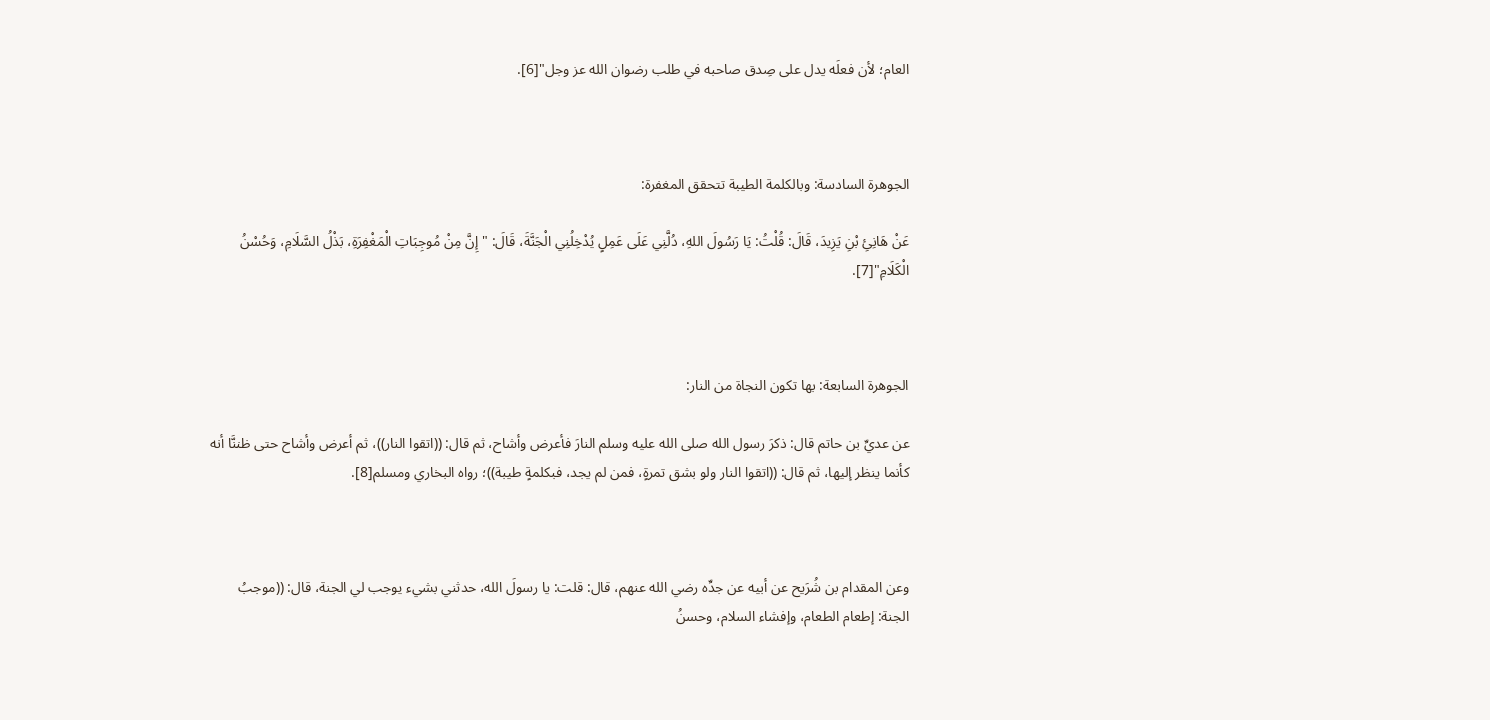العام؛ لأن فعلَه يدل على صِدق صاحبه في طلب رضوان الله عز وجل"[6].



الجوهرة السادسة: وبالكلمة الطيبة تتحقق المغفرة:

عَنْ هَانِئِ بْنِ يَزِيدَ، قَالَ: قُلْتُ: يَا رَسُولَ اللهِ، دُلَّنِي عَلَى عَمِلٍ يُدْخِلُنِي الْجَنَّةَ، قَالَ: "إِنَّ ‌مِنْ ‌مُوجِبَاتِ ‌الْمَغْفِرَةِ، بَذْلُ السَّلَامِ، وَحُسْنُ الْكَلَامِ"[7].



الجوهرة السابعة: بها تكون النجاة من النار:

عن عديِّ بن حاتم قال: ذكرَ رسول الله صلى الله عليه وسلم النارَ فأعرض وأشاح، ثم قال: ((اتقوا النار))، ثم أعرض وأشاح حتى ظننَّا أنه كأنما ينظر إليها، ثم قال: ((اتقوا النار ولو بشق تمرةٍ، فمن لم يجد، فبكلمةٍ طيبة))؛ رواه البخاري ومسلم[8].



وعن المقدام بن شُرَيح عن أبيه عن جدِّه رضي الله عنهم، قال: قلت: يا رسولَ الله، حدثني بشيء يوجب لي الجنة، قال: ((موجبُ الجنة: إطعام الطعام، وإفشاء السلام، وحسنُ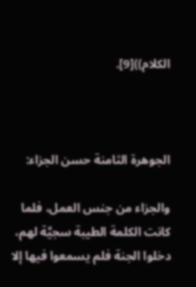الكلام))[9].



الجوهرة الثامنة حسن الجزاء:

والجزاء من جنس العمل، فلما كانت الكلمة الطيبة سجيَّة لهم، دخلوا الجنة فلم يسمعوا فيها إلا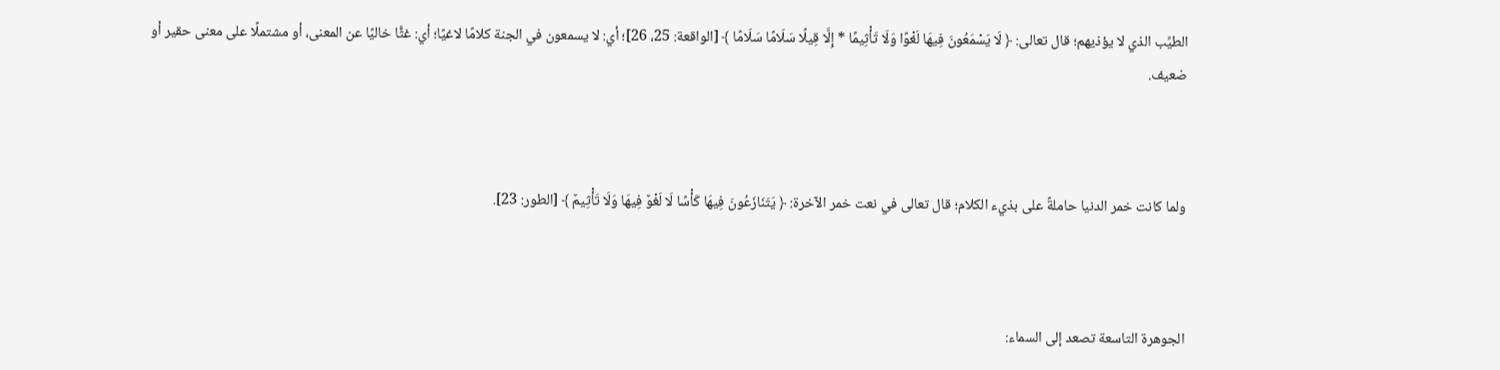الطيِّب الذي لا يؤذيهم؛ قال تعالى: ﴿ لَا يَسْمَعُونَ فِيهَا لَغْوًا وَلَا تَأْثِيمًا * إِلَّا قِيلًا سَلَامًا سَلَامًا ﴾ [الواقعة: 25، 26]؛ أي: لا يسمعون في الجنة كلامًا لاغيًا؛ أي: غثًّا خاليًا عن المعنى، أو مشتملًا على معنى حقير أو ضعيف.



ولما كانت خمر الدنيا حاملةً على بذيء الكلام؛ قال تعالى في نعت خمر الآخرة: ﴿ يَتَنَازَعُونَ فِيهَا كَأْسًا لَا لَغْوٌ فِيهَا وَلَا تَأْثِيمٌ ﴾ [الطور: 23].



الجوهرة التاسعة تصعد إلى السماء: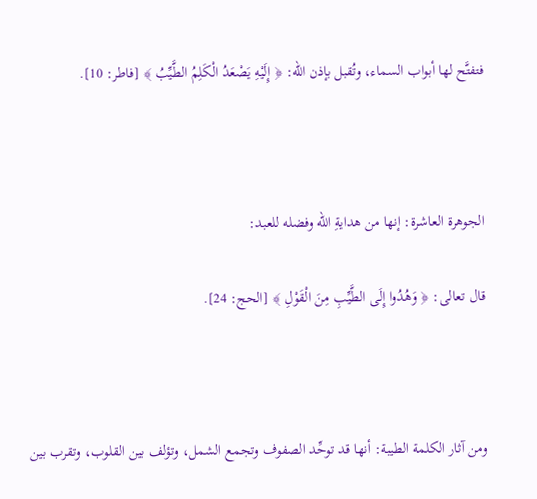فتفتَّح لها أبواب السماء، وتُقبل بإذن الله: ﴿ إِلَيْهِ يَصْعَدُ الْكَلِمُ الطَّيِّبُ ﴾ [فاطر: 10].



الجوهرة العاشرة: إنها من هدايةِ الله وفضله للعبد:

قال تعالى: ﴿ وَهُدُوا إِلَى الطَّيِّبِ مِنَ الْقَوْلِ ﴾ [الحج: 24].



ومن آثار الكلمة الطيبة: أنها قد توحِّد الصفوف وتجمع الشمل، وتؤلف بين القلوب، وتقرب بين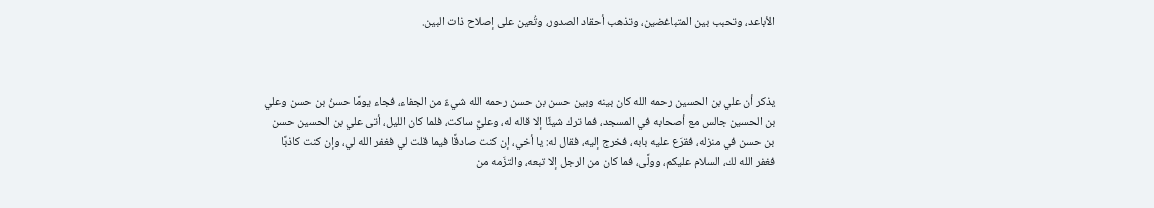الأباعد، وتحبب بين المتباغضين، وتذهب أحقاد الصدور، وتُعين على إصلاح ذات البين.



يذكر أن علي بن الحسين رحمه الله كان بينه وبين حسن بن حسن رحمه الله شيءٌ من الجفاء، فجاء يومًا حسنُ بن حسن وعلي بن الحسين جالس مع أصحابه في المسجد، فما ترك شيئًا إلا قاله له، وعليٌّ ساكت، فلما كان الليل، أتى علي بن الحسين حسن بن حسن في منزله، فقرَع عليه بابه، فخرج إليه، فقال له: يا أخي، إن كنت صادقًا فيما قلت لي فغفر الله لي، وإن كنت كاذبًا فغفر الله لك، السلام عليكم، وولَّى، فما كان من الرجل إلا تبعه، والتزَمه من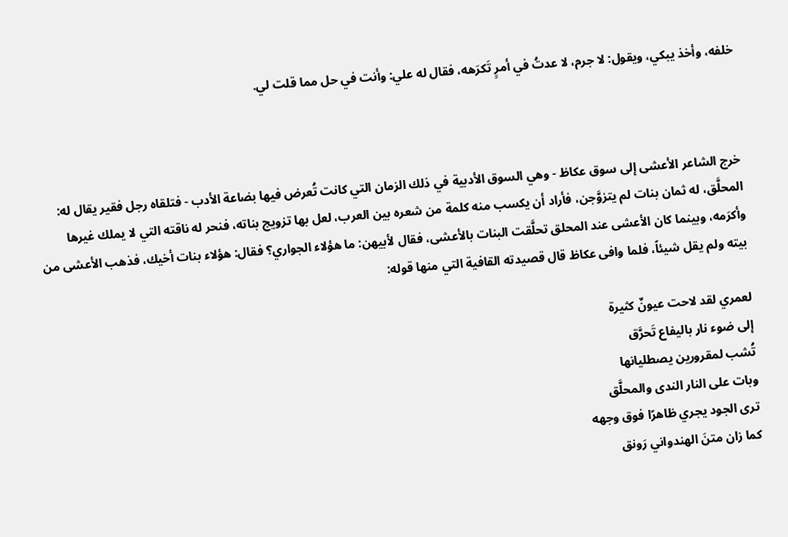خلفه، وأخذ يبكي، ويقول: لا جرم، لا عدتُ في أمرٍ تَكرَهه، فقال له علي: وأنت في حل مما قلت لي.



خرج الشاعر الأعشى إلى سوق عكاظ - وهي السوق الأدبية في ذلك الزمان التي كانت تُعرض فيها بضاعة الأدب - فتلقاه رجل فقير يقال له: المحلَّق، له ثمان بنات لم يتزوَّجن، فأراد أن يكسب منه كلمة من شعره بين العرب، لعل بها تزويج بناته، فنحر له ناقته التي لا يملك غيرها وأكرَمه، وبينما كان الأعشى عند المحلق تحلَّقت البنات بالأعشى، فقال لأبيهن: ما هؤلاء الجواري؟ فقال: هؤلاء بنات أخيك، فذهب الأعشى من بيته ولم يقل شيئاً، فلما وافى عكاظ قال قصيدته القافية التي منها قوله:

لعمري لقد لاحت عيونٌ كثيرة
إلى ضوء نار باليفاع تَحرَّق
تُشب لمقرورين يصطليانها
وبات على النار الندى والمحلَّق
ترى الجود يجري ظاهرًا فوق وجهه
كما زان متنَ الهندواني رَونق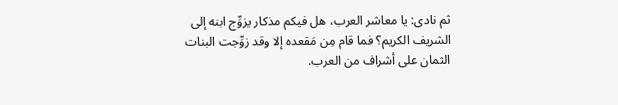ثم نادى: يا معاشر العرب، هل فيكم مذكار يزوِّج ابنه إلى الشريف الكريم؟ فما قام مِن مَقعده إلا وقد زوِّجت البنات الثمان على أشراف من العرب.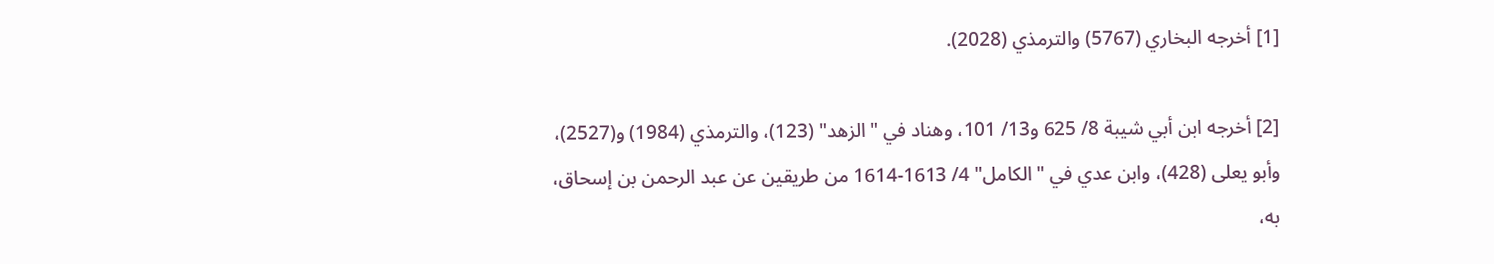[1] أخرجه البخاري (5767) والترمذي (2028).

[2] أخرجه ابن أبي شيبة 8/ 625 و13/ 101، وهناد في "الزهد" (123)، والترمذي (1984) و(2527)، وأبو يعلى (428)، وابن عدي في "الكامل" 4/ 1613-1614 من طريقين عن عبد الرحمن بن إسحاق، به،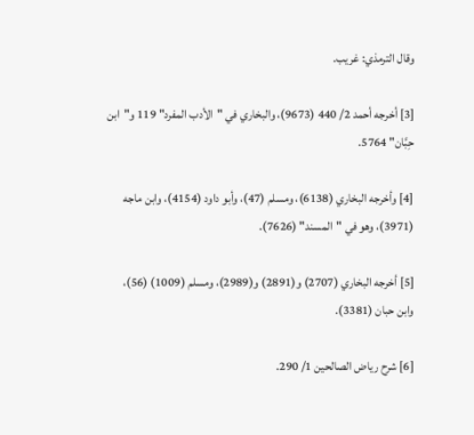وقال الترمذي: غريب.

[3] أخرجه أحمد 2/ 440 (9673)، والبخاري في "الأدب المفرد" 119 و"ابن حِبَّان" 5764.

[4] وأخرجه البخاري (6138)، ومسلم (47)، وأبو داود (4154)، وابن ماجه (3971)، وهو في "المسند" (7626).

[5] أخرجه البخاري (2707) و(2891) و(2989)، ومسلم (1009) (56)، وابن حبان (3381).

[6] شرح رياض الصالحين 1/ 290.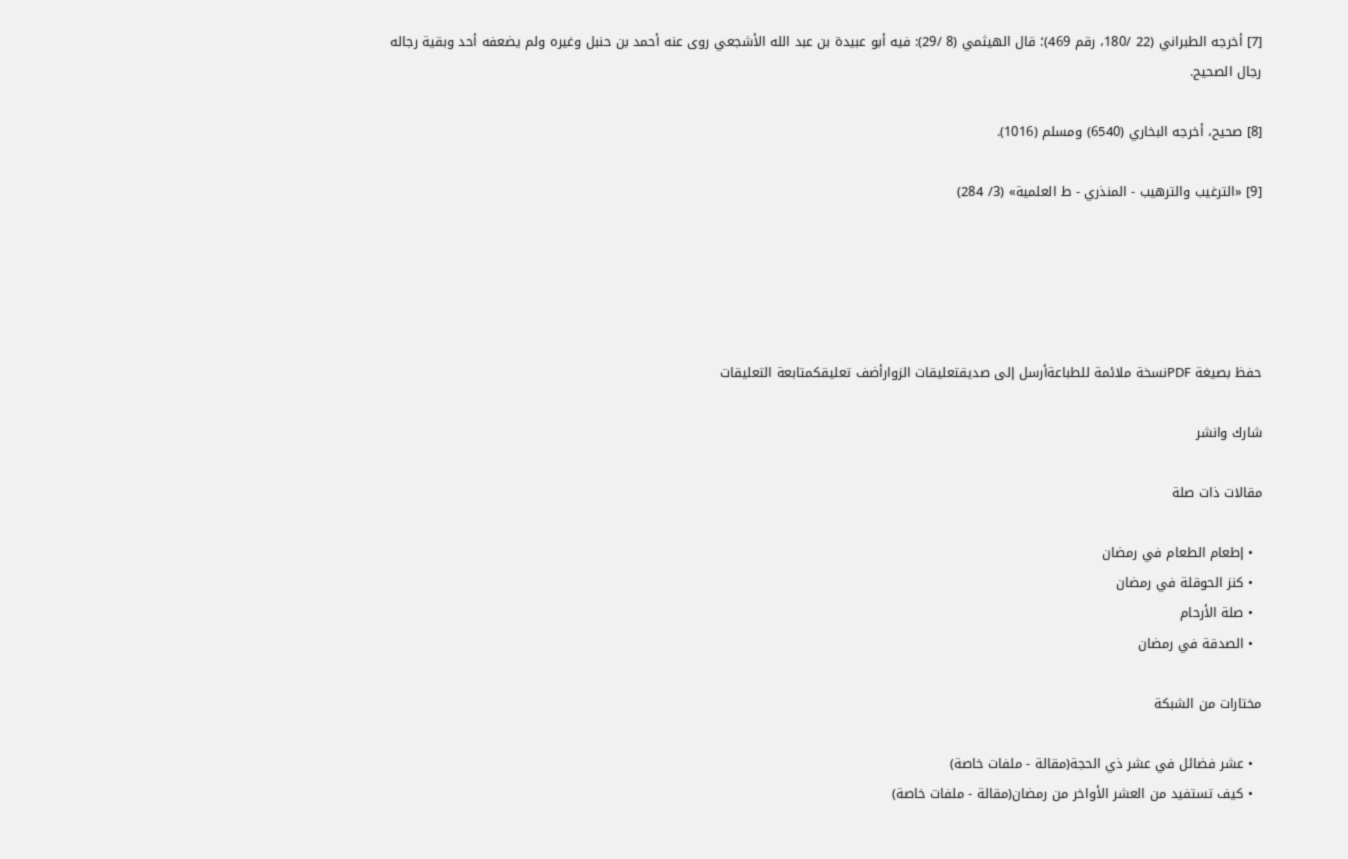[7] أخرجه الطبراني (22 /180، رقم 469)؛ قال الهيثمي (8 /29): فيه أبو عبيدة بن عبد الله الأشجعي روى عنه أحمد بن حنبل وغيره ولم يضعفه أحد وبقية رجاله رجال الصحيح.

[8] صحيح، أخرجه البخاري (6540) ومسلم (1016).

[9] «الترغيب والترهيب - المنذري - ط العلمية» (3/ 284)





حفظ بصيغة PDFنسخة ملائمة للطباعةأرسل إلى صديقتعليقات الزوارأضف تعليقكمتابعة التعليقات

شارك وانشر

مقالات ذات صلة

  • إطعام الطعام في رمضان
  • كنز الحوقلة في رمضان
  • صلة الأرحام
  • الصدقة في رمضان

مختارات من الشبكة

  • عشر فضائل في عشر ذي الحجة(مقالة - ملفات خاصة)
  • كيف تستفيد من العشر الأواخر من رمضان(مقالة - ملفات خاصة)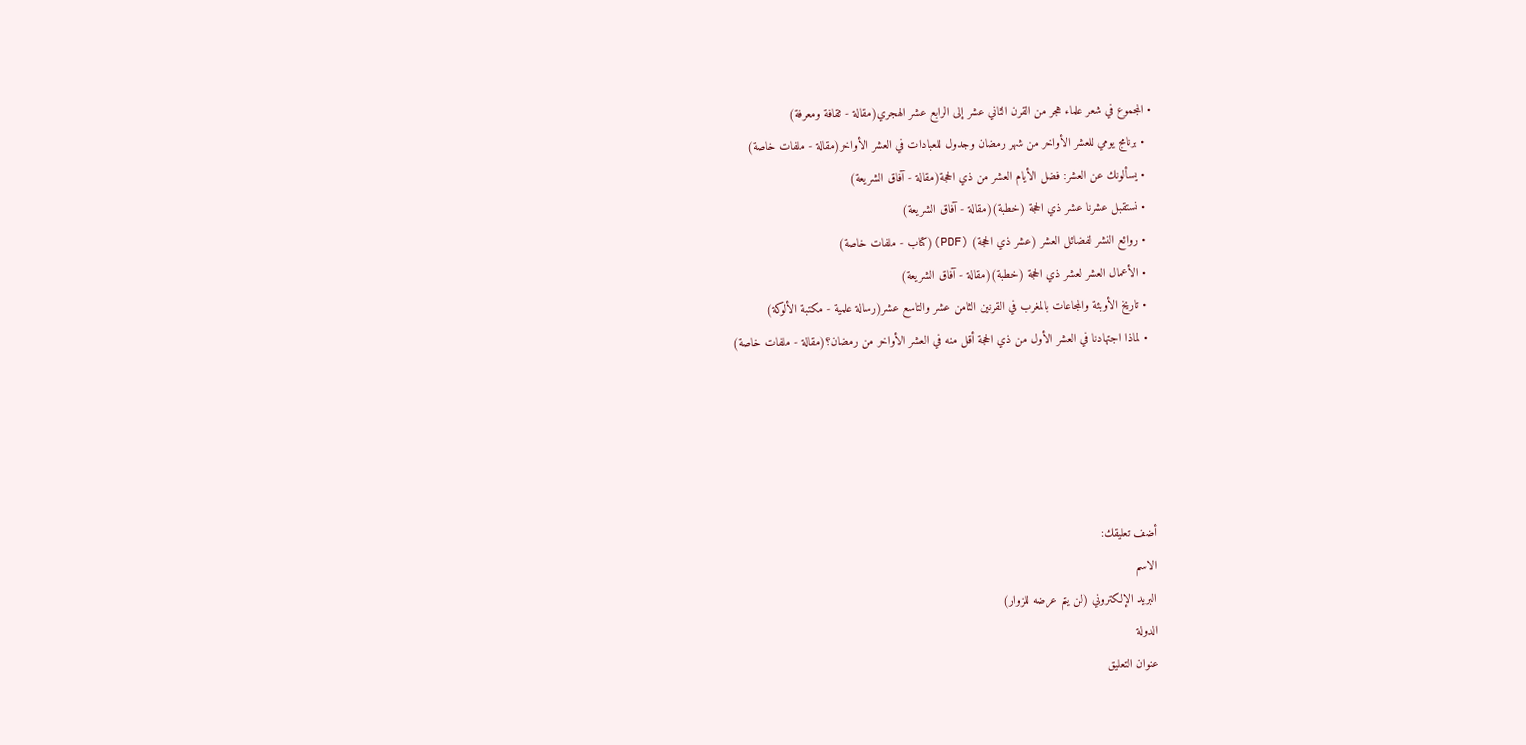• المجموع في شعر علماء هجر من القرن الثاني عشر إلى الرابع عشر الهجري(مقالة - ثقافة ومعرفة)
  • برنامج يومي للعشر الأواخر من شهر رمضان وجدول للعبادات في العشر الأواخر(مقالة - ملفات خاصة)
  • يسألونك عن العشر: فضل الأيام العشر من ذي الحجة(مقالة - آفاق الشريعة)
  • نستقبل عشرنا عشر ذي الحجة (خطبة)(مقالة - آفاق الشريعة)
  • روائع النشر لفضائل العشر (عشر ذي الحجة) (PDF)(كتاب - ملفات خاصة)
  • الأعمال العشر لعشر ذي الحجة (خطبة)(مقالة - آفاق الشريعة)
  • تاريخ الأوبئة والمجاعات بالمغرب في القرنين الثامن عشر والتاسع عشر(رسالة علمية - مكتبة الألوكة)
  • لماذا اجتهادنا في العشر الأول من ذي الحجة أقل منه في العشر الأواخر من رمضان؟(مقالة - ملفات خاصة)





أضف تعليقك:
الاسم
البريد الإلكتروني (لن يتم عرضه للزوار)
الدولة
عنوان التعليق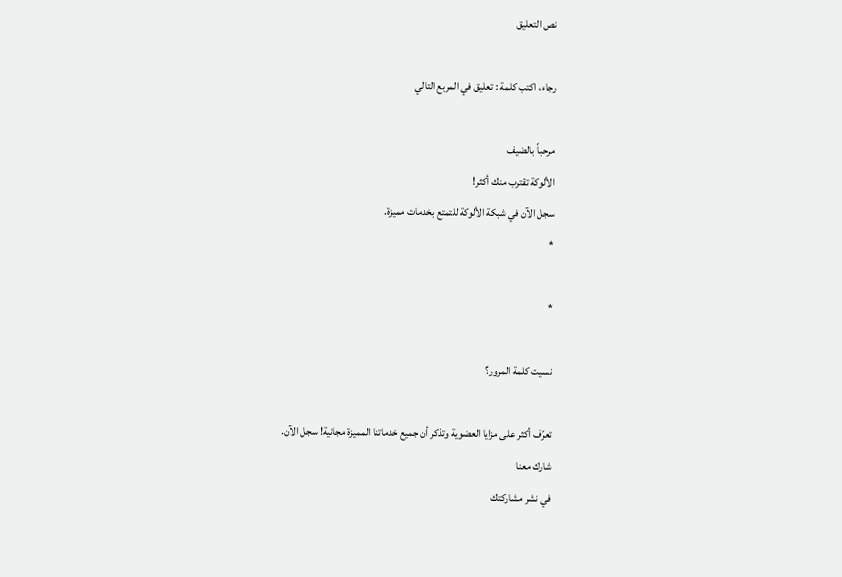نص التعليق

رجاء، اكتب كلمة : تعليق في المربع التالي

مرحباً بالضيف
الألوكة تقترب منك أكثر!
سجل الآن في شبكة الألوكة للتمتع بخدمات مميزة.
*

*

نسيت كلمة المرور؟

تعرّف أكثر على مزايا العضوية وتذكر أن جميع خدماتنا المميزة مجانية! سجل الآن.
شارك معنا
في نشر مشاركتك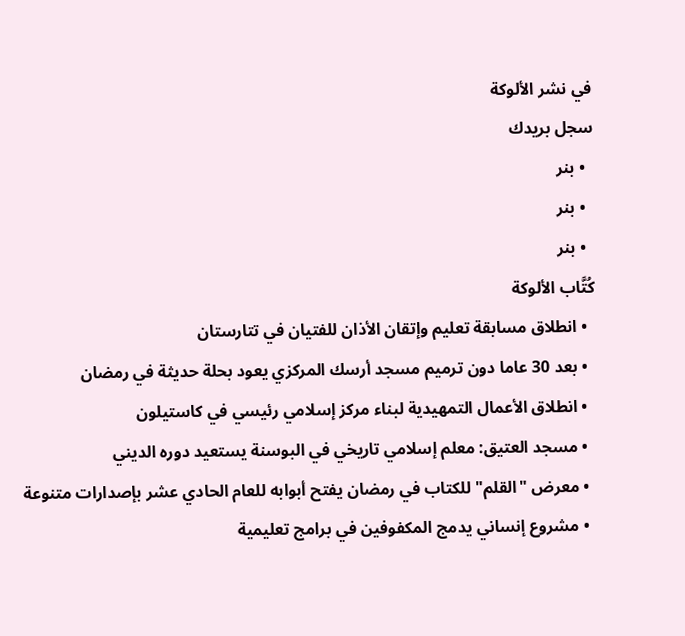في نشر الألوكة
سجل بريدك
  • بنر
  • بنر
  • بنر
كُتَّاب الألوكة
  • انطلاق مسابقة تعليم وإتقان الأذان للفتيان في تتارستان
  • بعد 30 عاما دون ترميم مسجد أرسك المركزي يعود بحلة حديثة في رمضان
  • انطلاق الأعمال التمهيدية لبناء مركز إسلامي رئيسي في كاستيلون
  • مسجد العتيق: معلم إسلامي تاريخي في البوسنة يستعيد دوره الديني
  • معرض "القلم" للكتاب في رمضان يفتح أبوابه للعام الحادي عشر بإصدارات متنوعة
  • مشروع إنساني يدمج المكفوفين في برامج تعليمية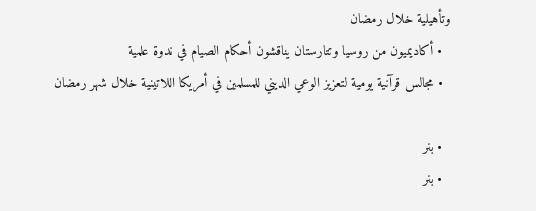وتأهيلية خلال رمضان
  • أكاديميون من روسيا وتتارستان يناقشون أحكام الصيام في ندوة علمية
  • مجالس قرآنية يومية لتعزيز الوعي الديني للمسلمين في أمريكا اللاتينية خلال شهر رمضان

  • بنر
  • بنر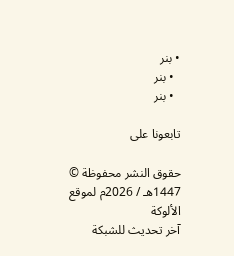• بنر
  • بنر
  • بنر

تابعونا على

حقوق النشر محفوظة © 1447هـ / 2026م لموقع الألوكة
آخر تحديث للشبكة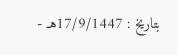بتاريخ : 17/9/1447هـ -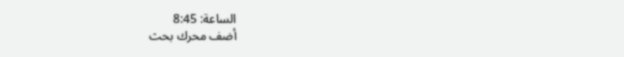الساعة: 8:45
أضف محرك بحث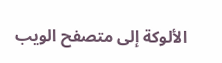الألوكة إلى متصفح الويب